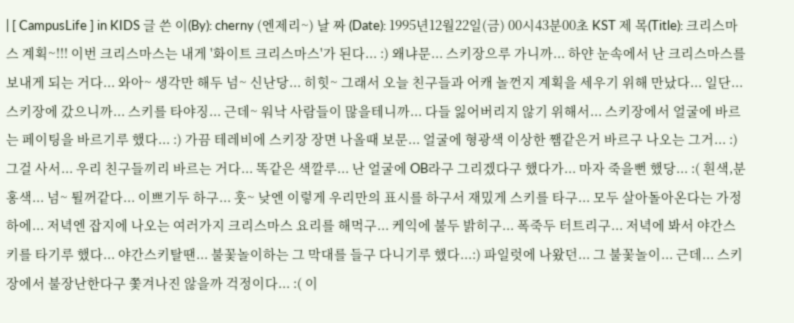| [ CampusLife ] in KIDS 글 쓴 이(By): cherny (엔제리~) 날 짜 (Date): 1995년12월22일(금) 00시43분00초 KST 제 목(Title): 크리스마스 계획~!!! 이번 크리스마스는 내게 '화이트 크리스마스'가 된다... :) 왜냐문... 스키장으루 가니까... 하얀 눈속에서 난 크리스마스를 보내게 되는 거다... 와아~ 생각만 해두 넘~ 신난당... 히힛~ 그래서 오늘 친구들과 어캐 놀껀지 계획을 세우기 위해 만났다... 일단... 스키장에 갔으니까... 스키를 타야징... 근데~ 워낙 사람들이 많을테니까... 다들 잃어버리지 않기 위해서... 스키장에서 얼굴에 바르는 페이팅을 바르기루 했다... :) 가끔 테레비에 스키장 장면 나올때 보문... 얼굴에 형광색 이상한 쨈같은거 바르구 나오는 그거... :) 그걸 사서... 우리 친구들끼리 바르는 거다... 똑같은 색깔루... 난 얼굴에 OB라구 그리겠다구 했다가... 마자 죽을뻔 했당... :( 흰색,분홍색... 넘~ 튈꺼같다... 이쁘기두 하구... 훗~ 낮엔 이렇게 우리만의 표시를 하구서 재밌게 스키를 타구... 모두 살아돌아온다는 가정하에... 저녁엔 잡지에 나오는 여러가지 크리스마스 요리를 해먹구... 케익에 불두 밝히구... 폭죽두 터트리구... 저녁에 봐서 야간스키를 타기루 했다... 야간스키탈땐... 불꽃놀이하는 그 막대를 들구 다니기루 했다...:) 파일럿에 나왔던... 그 불꽃놀이... 근데... 스키장에서 불장난한다구 쫓겨나진 않을까 걱정이다... :( 이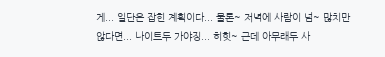게... 일단은 잡힌 계획이다... 물론~ 저녁에 사람이 넘~ 많치만 않다면... 나이트두 가야징... 히힛~ 근데 아무래두 사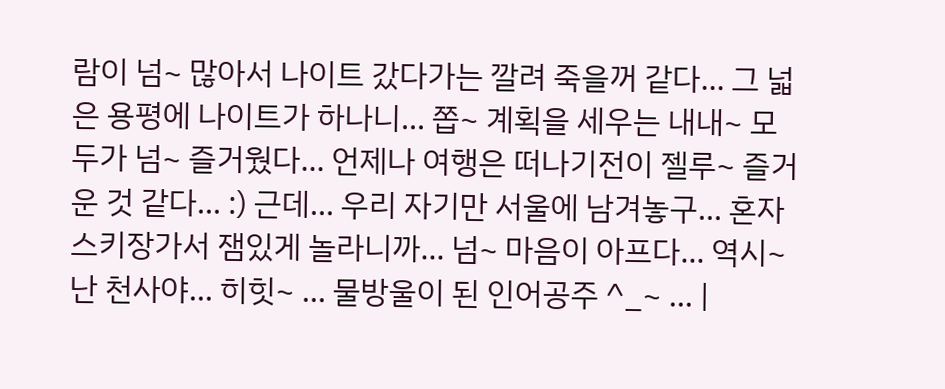람이 넘~ 많아서 나이트 갔다가는 깔려 죽을꺼 같다... 그 넓은 용평에 나이트가 하나니... 쫍~ 계획을 세우는 내내~ 모두가 넘~ 즐거웠다... 언제나 여행은 떠나기전이 젤루~ 즐거운 것 같다... :) 근데... 우리 자기만 서울에 남겨놓구... 혼자 스키장가서 잼있게 놀라니까... 넘~ 마음이 아프다... 역시~ 난 천사야... 히힛~ ... 물방울이 된 인어공주 ^_~ ... |